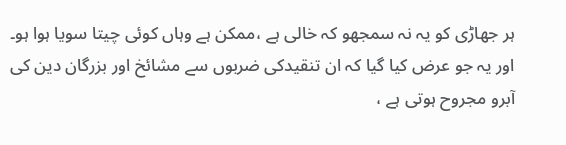ہر جھاڑی کو یہ نہ سمجھو کہ خالی ہے ،ممکن ہے وہاں کوئی چیتا سویا ہوا ہو۔
اور یہ جو عرض کیا گیا کہ ان تنقیدکی ضربوں سے مشائخ اور بزرگان دین کی آبرو مجروح ہوتی ہے ،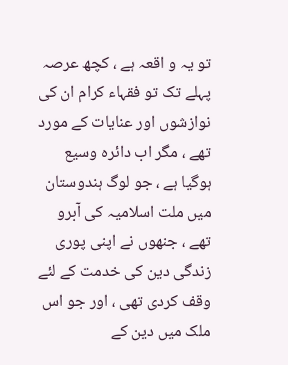تو یہ و اقعہ ہے ، کچھ عرصہ پہلے تک تو فقہاء کرام ان کی نوازشوں اور عنایات کے مورد تھے ، مگر اب دائرہ وسیع ہوگیا ہے ، جو لوگ ہندوستان میں ملت اسلامیہ کی آبرو تھے ، جنھوں نے اپنی پوری زندگی دین کی خدمت کے لئے وقف کردی تھی ، اور جو اس ملک میں دین کے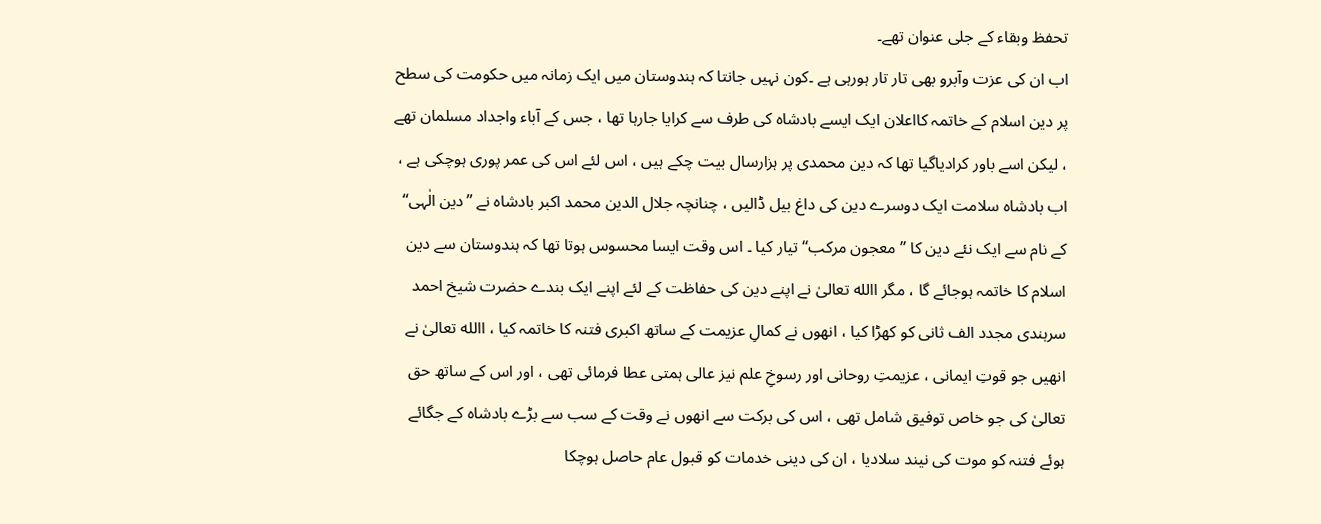تحفظ وبقاء کے جلی عنوان تھے۔
اب ان کی عزت وآبرو بھی تار تار ہورہی ہے ۔کون نہیں جانتا کہ ہندوستان میں ایک زمانہ میں حکومت کی سطح پر دین اسلام کے خاتمہ کااعلان ایک ایسے بادشاہ کی طرف سے کرایا جارہا تھا ، جس کے آباء واجداد مسلمان تھے ، لیکن اسے باور کرادیاگیا تھا کہ دین محمدی پر ہزارسال بیت چکے ہیں ، اس لئے اس کی عمر پوری ہوچکی ہے ، اب بادشاہ سلامت ایک دوسرے دین کی داغ بیل ڈالیں ، چنانچہ جلال الدین محمد اکبر بادشاہ نے ’’دین الٰہی‘‘ کے نام سے ایک نئے دین کا ’’معجون مرکب‘‘تیار کیا ۔ اس وقت ایسا محسوس ہوتا تھا کہ ہندوستان سے دین اسلام کا خاتمہ ہوجائے گا ، مگر االله تعالیٰ نے اپنے دین کی حفاظت کے لئے اپنے ایک بندے حضرت شیخ احمد سرہندی مجدد الف ثانی کو کھڑا کیا ، انھوں نے کمالِ عزیمت کے ساتھ اکبری فتنہ کا خاتمہ کیا ، االله تعالیٰ نے انھیں جو قوتِ ایمانی ، عزیمتِ روحانی اور رسوخِ علم نیز عالی ہمتی عطا فرمائی تھی ، اور اس کے ساتھ حق تعالیٰ کی جو خاص توفیق شامل تھی ، اس کی برکت سے انھوں نے وقت کے سب سے بڑے بادشاہ کے جگائے ہوئے فتنہ کو موت کی نیند سلادیا ، ان کی دینی خدمات کو قبول عام حاصل ہوچکا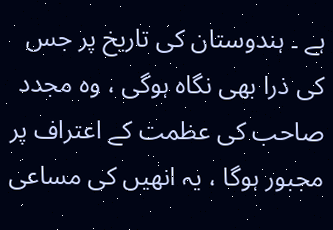ہے ۔ ہندوستان کی تاریخ پر جس کی ذرا بھی نگاہ ہوگی ، وہ مجدد صاحب کی عظمت کے اعتراف پر مجبور ہوگا ، یہ انھیں کی مساعی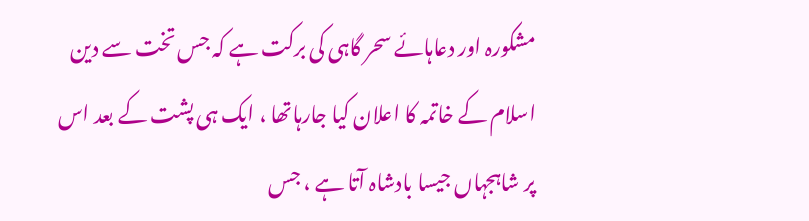مشکورہ اور دعاہائے سحر گاہی کی برکت ہے کہ جس تخت سے دین اسلام کے خاتمہ کا اعلان کیا جارہاتھا ، ایک ہی پشت کے بعد اس پر شاہجہاں جیسا بادشاہ آتا ہے ، جس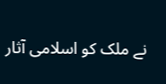نے ملک کو اسلامی آثار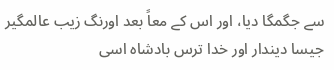سے جگمگا دیا، اور اس کے معاً بعد اورنگ زیب عالمگیر جیسا دیندار اور خدا ترس بادشاہ اسی